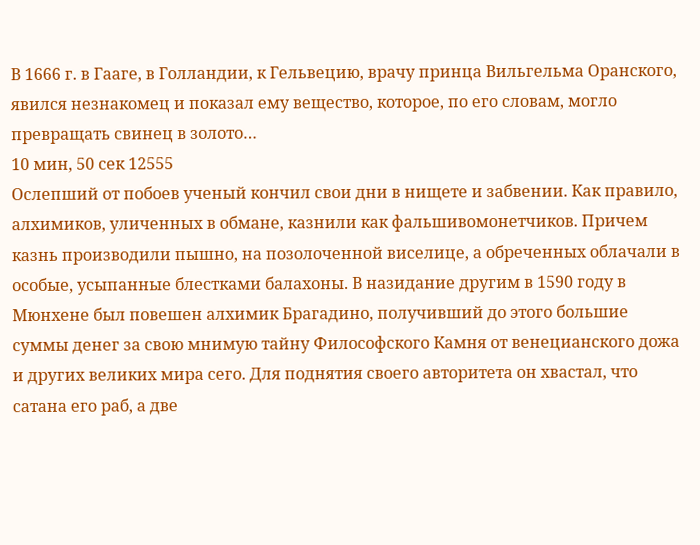В 1666 г. в Гааге, в Голландии, к Гельвецию, врачу принца Вильгельма Оранского, явился незнакомец и показал ему вещество, которое, по его словам, могло превращать свинец в золото…
10 мин, 50 сек 12555
Ослепший от побоев ученый кончил свои дни в нищете и забвении. Как правило, алхимиков, уличенных в обмане, казнили как фальшивомонетчиков. Причем казнь производили пышно, на позолоченной виселице, а обреченных облачали в особые, усыпанные блестками балахоны. В назидание другим в 1590 году в Мюнхене был повешен алхимик Брагадино, получивший до этого большие суммы денег за свою мнимую тайну Философского Камня от венецианского дожа и других великих мира сего. Для поднятия своего авторитета он хвастал, что сатана его раб, а две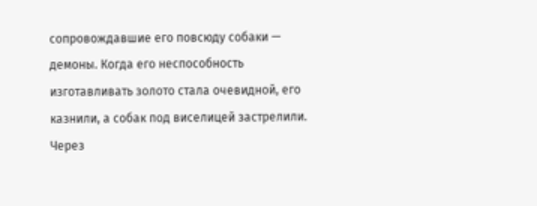сопровождавшие его повсюду собаки — демоны. Когда его неспособность изготавливать золото стала очевидной, его казнили, а собак под виселицей застрелили. Через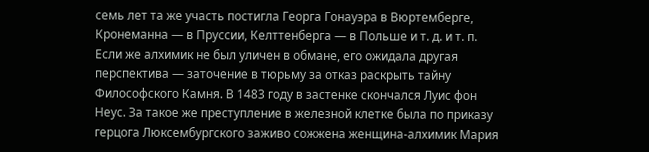семь лет та же участь постигла Георга Гонауэра в Вюртемберге, Кронеманна — в Пруссии, Келттенберга — в Польше и т. д. и т. п. Если же алхимик не был уличен в обмане, его ожидала другая перспектива — заточение в тюрьму за отказ раскрыть тайну Философского Камня. В 1483 году в застенке скончался Луис фон Неус. За такое же преступление в железной клетке была по приказу герцога Люксембургского заживо сожжена женщина-алхимик Мария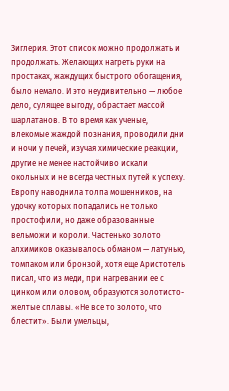Зиглерия. Этот список можно продолжать и продолжать. Желающих нагреть руки на простаках, жаждущих быстрого обогащения, было немало. И это неудивительно — любое дело, сулящее выгоду, обрастает массой шарлатанов. В то время как ученые, влекомые жаждой познания, проводили дни и ночи у печей, изучая химические реакции, другие не менее настойчиво искали окольных и не всегда честных путей к успеху.
Европу наводнила толпа мошенников, на удочку которых попадались не только простофили, но даже образованные вельможи и короли. Частенько золото алхимиков оказывалось обманом — латунью, томпаком или бронзой, хотя еще Аристотель писал, что из меди, при нагревании ее с цинком или оловом, образуются золотисто-желтые сплавы. «Не все то золото, что блестит». Были умельцы,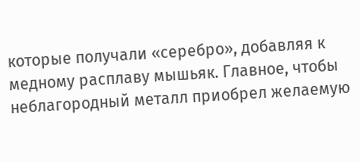которые получали «серебро», добавляя к медному расплаву мышьяк. Главное, чтобы неблагородный металл приобрел желаемую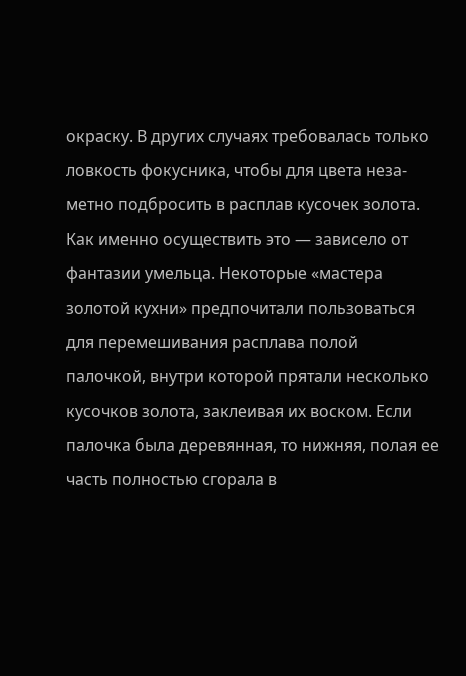окраску. В других случаях требовалась только ловкость фокусника, чтобы для цвета неза-метно подбросить в расплав кусочек золота. Как именно осуществить это — зависело от фантазии умельца. Некоторые «мастера золотой кухни» предпочитали пользоваться для перемешивания расплава полой палочкой, внутри которой прятали несколько кусочков золота, заклеивая их воском. Если палочка была деревянная, то нижняя, полая ее часть полностью сгорала в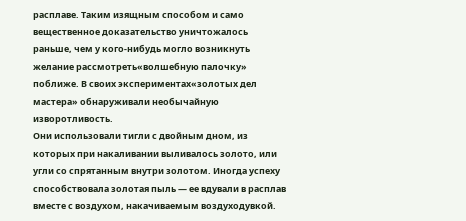расплаве. Таким изящным способом и само вещественное доказательство уничтожалось раньше, чем у кого-нибудь могло возникнуть желание рассмотреть«волшебную палочку» поближе. В своих экспериментах«золотых дел мастера» обнаруживали необычайную изворотливость.
Они использовали тигли с двойным дном, из которых при накаливании выливалось золото, или угли со спрятанным внутри золотом. Иногда успеху способствовала золотая пыль — ее вдували в расплав вместе с воздухом, накачиваемым воздуходувкой.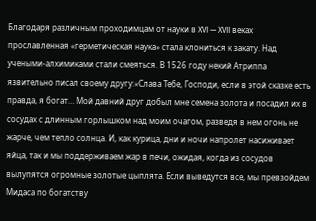Благодаря различным проходимцам от науки в XVI — XVII веках прославленная «герметическая наука» стала клониться к закату. Над учеными-алхимиками стали смеяться. В 1526 году некий Атриппа язвительно писал своему другу:«Слава Тебе, Господи, если в этой сказке есть правда, я богат… Мой давний друг добыл мне семена золота и посадил их в сосудах с длинным горлышком над моим очагом, разведя в нем огонь не жарче, чем тепло солнца. И, как курица, дни и ночи напролет насиживает яйца, так и мы поддерживаем жар в печи, ожидая, когда из сосудов вылупятся огромные золотые цыплята. Если выведутся все, мы превзойдем Мидаса по богатству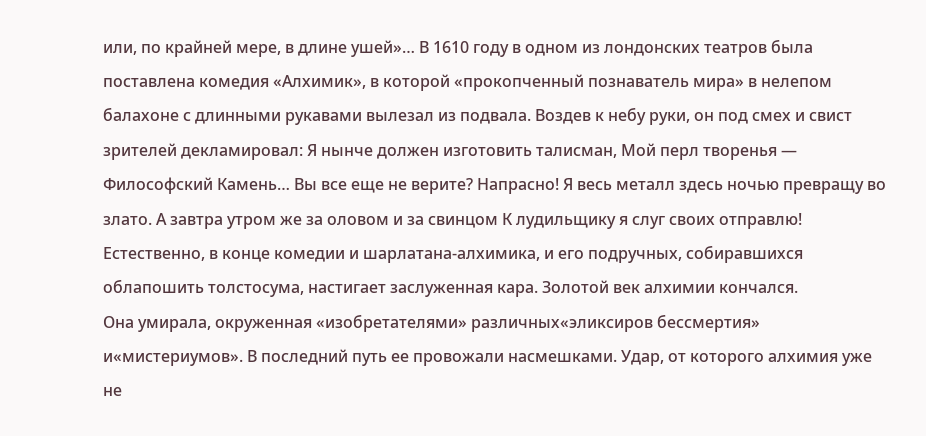или, по крайней мере, в длине ушей»… В 1610 году в одном из лондонских театров была поставлена комедия «Алхимик», в которой «прокопченный познаватель мира» в нелепом балахоне с длинными рукавами вылезал из подвала. Воздев к небу руки, он под смех и свист зрителей декламировал: Я нынче должен изготовить талисман, Мой перл творенья — Философский Камень… Вы все еще не верите? Напрасно! Я весь металл здесь ночью превращу во злато. А завтра утром же за оловом и за свинцом К лудильщику я слуг своих отправлю! Естественно, в конце комедии и шарлатана-алхимика, и его подручных, собиравшихся облапошить толстосума, настигает заслуженная кара. Золотой век алхимии кончался.
Она умирала, окруженная «изобретателями» различных«эликсиров бессмертия» и«мистериумов». В последний путь ее провожали насмешками. Удар, от которого алхимия уже не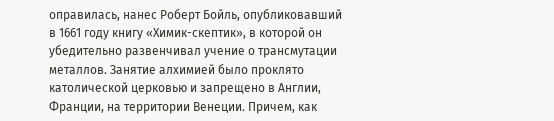оправилась, нанес Роберт Бойль, опубликовавший в 1661 году книгу «Химик-скептик», в которой он убедительно развенчивал учение о трансмутации металлов. Занятие алхимией было проклято католической церковью и запрещено в Англии, Франции, на территории Венеции. Причем, как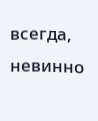всегда, невинно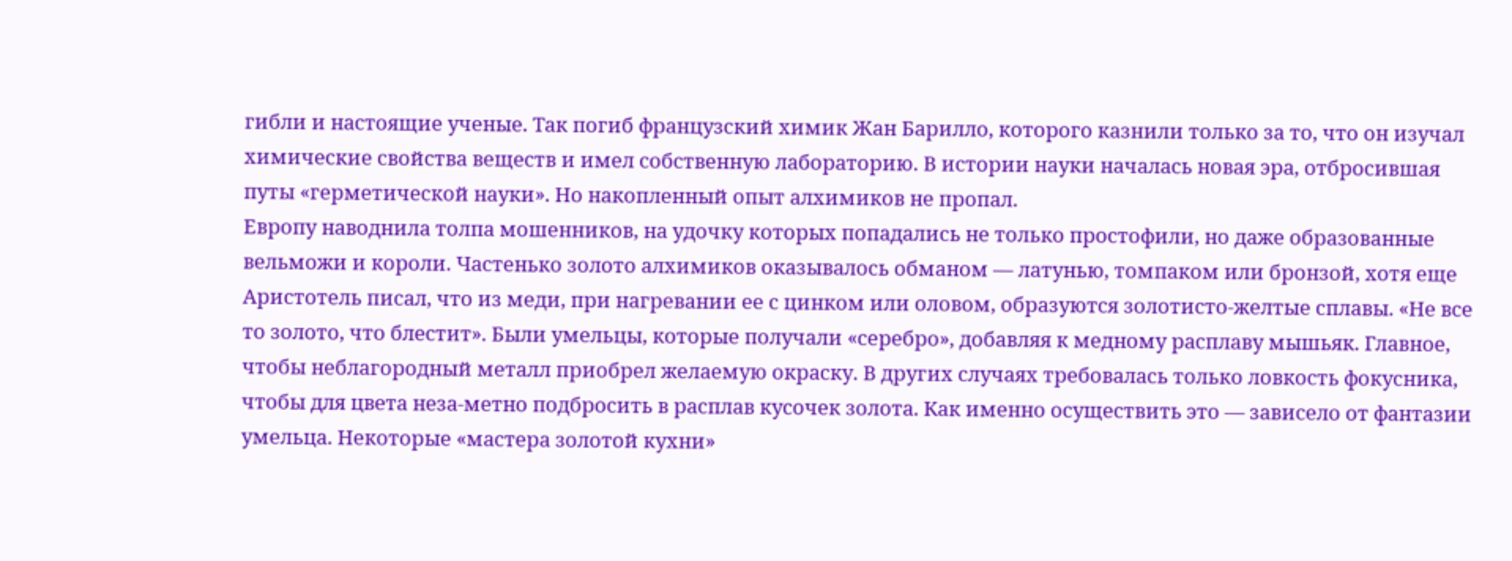гибли и настоящие ученые. Так погиб французский химик Жан Барилло, которого казнили только за то, что он изучал химические свойства веществ и имел собственную лабораторию. В истории науки началась новая эра, отбросившая путы «герметической науки». Но накопленный опыт алхимиков не пропал.
Европу наводнила толпа мошенников, на удочку которых попадались не только простофили, но даже образованные вельможи и короли. Частенько золото алхимиков оказывалось обманом — латунью, томпаком или бронзой, хотя еще Аристотель писал, что из меди, при нагревании ее с цинком или оловом, образуются золотисто-желтые сплавы. «Не все то золото, что блестит». Были умельцы, которые получали «серебро», добавляя к медному расплаву мышьяк. Главное, чтобы неблагородный металл приобрел желаемую окраску. В других случаях требовалась только ловкость фокусника, чтобы для цвета неза-метно подбросить в расплав кусочек золота. Как именно осуществить это — зависело от фантазии умельца. Некоторые «мастера золотой кухни»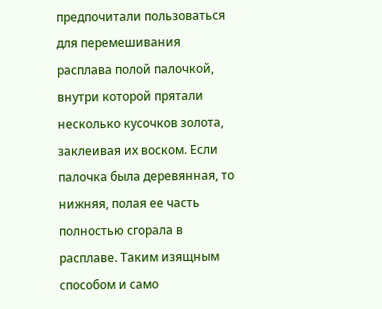предпочитали пользоваться для перемешивания расплава полой палочкой, внутри которой прятали несколько кусочков золота, заклеивая их воском. Если палочка была деревянная, то нижняя, полая ее часть полностью сгорала в расплаве. Таким изящным способом и само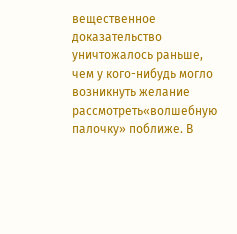вещественное доказательство уничтожалось раньше, чем у кого-нибудь могло возникнуть желание рассмотреть«волшебную палочку» поближе. В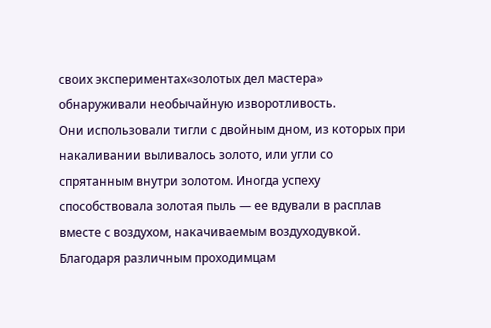своих экспериментах«золотых дел мастера» обнаруживали необычайную изворотливость.
Они использовали тигли с двойным дном, из которых при накаливании выливалось золото, или угли со спрятанным внутри золотом. Иногда успеху способствовала золотая пыль — ее вдували в расплав вместе с воздухом, накачиваемым воздуходувкой. Благодаря различным проходимцам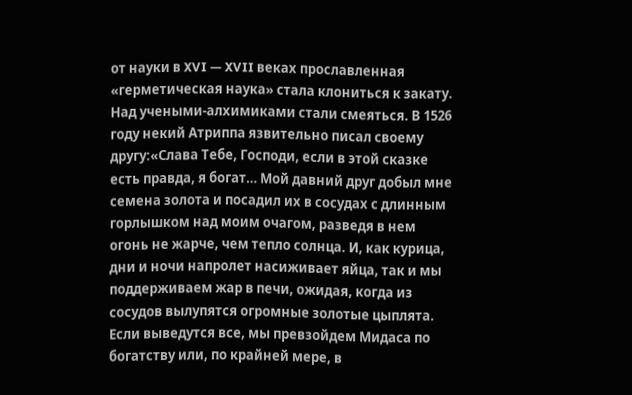от науки в XVI — XVII веках прославленная «герметическая наука» стала клониться к закату. Над учеными-алхимиками стали смеяться. В 1526 году некий Атриппа язвительно писал своему другу:«Слава Тебе, Господи, если в этой сказке есть правда, я богат… Мой давний друг добыл мне семена золота и посадил их в сосудах с длинным горлышком над моим очагом, разведя в нем огонь не жарче, чем тепло солнца. И, как курица, дни и ночи напролет насиживает яйца, так и мы поддерживаем жар в печи, ожидая, когда из сосудов вылупятся огромные золотые цыплята. Если выведутся все, мы превзойдем Мидаса по богатству или, по крайней мере, в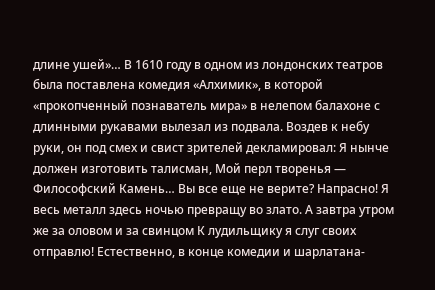длине ушей»… В 1610 году в одном из лондонских театров была поставлена комедия «Алхимик», в которой «прокопченный познаватель мира» в нелепом балахоне с длинными рукавами вылезал из подвала. Воздев к небу руки, он под смех и свист зрителей декламировал: Я нынче должен изготовить талисман, Мой перл творенья — Философский Камень… Вы все еще не верите? Напрасно! Я весь металл здесь ночью превращу во злато. А завтра утром же за оловом и за свинцом К лудильщику я слуг своих отправлю! Естественно, в конце комедии и шарлатана-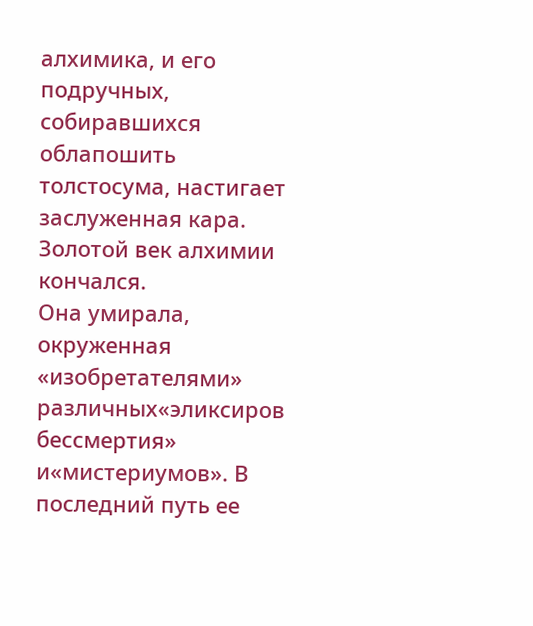алхимика, и его подручных, собиравшихся облапошить толстосума, настигает заслуженная кара. Золотой век алхимии кончался.
Она умирала, окруженная «изобретателями» различных«эликсиров бессмертия» и«мистериумов». В последний путь ее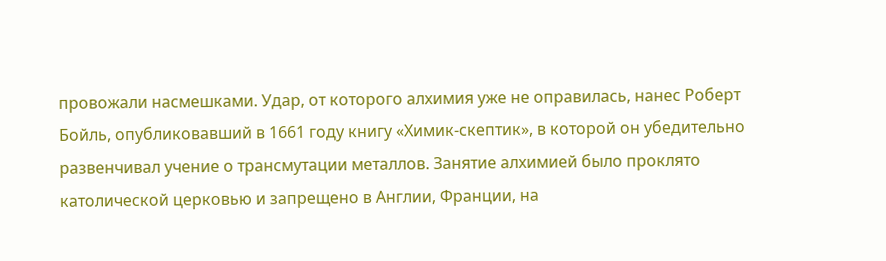провожали насмешками. Удар, от которого алхимия уже не оправилась, нанес Роберт Бойль, опубликовавший в 1661 году книгу «Химик-скептик», в которой он убедительно развенчивал учение о трансмутации металлов. Занятие алхимией было проклято католической церковью и запрещено в Англии, Франции, на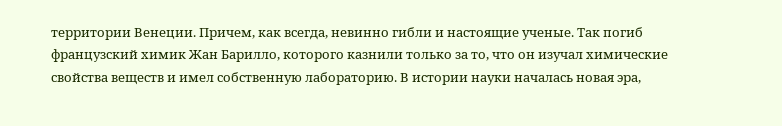территории Венеции. Причем, как всегда, невинно гибли и настоящие ученые. Так погиб французский химик Жан Барилло, которого казнили только за то, что он изучал химические свойства веществ и имел собственную лабораторию. В истории науки началась новая эра,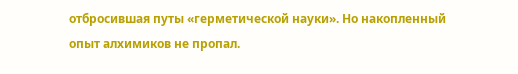отбросившая путы «герметической науки». Но накопленный опыт алхимиков не пропал.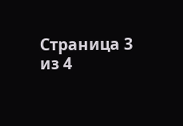Страница 3 из 4